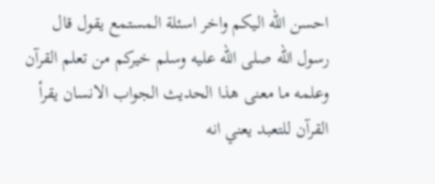احسن الله اليكم واخر اسئلة المستمع يقول قال رسول الله صلى الله عليه وسلم خيركم من تعلم القرآن وعلمه ما معنى هذا الحديث الجواب الانسان يقرأ القرآن للتعبد يعني انه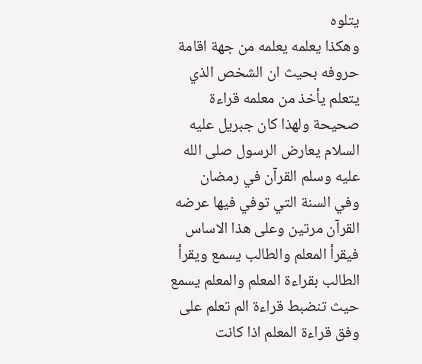يتلوه
وهكذا يعلمه يعلمه من جهة اقامة حروفه بحيث ان الشخص الذي يتعلم يأخذ من معلمه قراءة صحيحة ولهذا كان جبريل عليه السلام يعارض الرسول صلى الله عليه وسلم القرآن في رمضان
وفي السنة التي توفي فيها عرضه القرآن مرتين وعلى هذا الاساس فيقرأ المعلم والطالب يسمع ويقرأ الطالب بقراءة المعلم والمعلم يسمع حيث تنضبط قراءة الم تعلم على وفق قراءة المعلم اذا كانت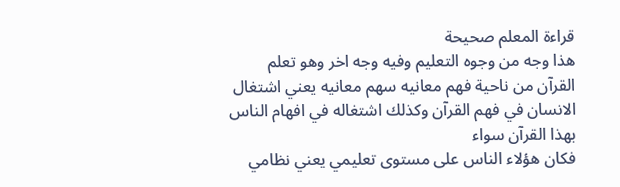قراءة المعلم صحيحة
هذا وجه من وجوه التعليم وفيه وجه اخر وهو تعلم القرآن من ناحية فهم معانيه سهم معانيه يعني اشتغال الانسان في فهم القرآن وكذلك اشتغاله في افهام الناس بهذا القرآن سواء
فكان هؤلاء الناس على مستوى تعليمي يعني نظامي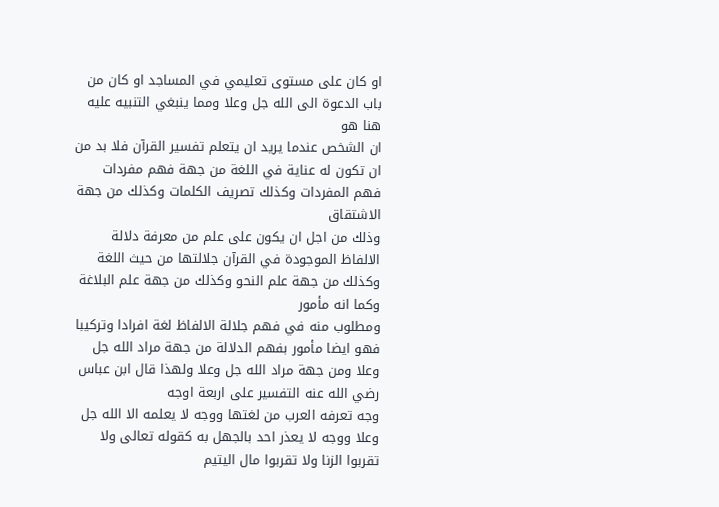او كان على مستوى تعليمي في المساجد او كان من باب الدعوة الى الله جل وعلا ومما ينبغي التنبيه عليه هنا هو
ان الشخص عندما يريد ان يتعلم تفسير القرآن فلا بد من ان تكون له عناية في اللغة من جهة فهم مفردات فهم المفردات وكذلك تصريف الكلمات وكذلك من جهة الاشتقاق
وذلك من اجل ان يكون على علم من معرفة دلالة الالفاظ الموجودة في القرآن جلالتها من حيث اللغة وكذلك من جهة علم النحو وكذلك من جهة علم البلاغة وكما انه مأمور
ومطلوب منه في فهم جلالة الالفاظ لغة افرادا وتركيبا فهو ايضا مأمور بفهم الدلالة من جهة مراد الله جل وعلا ومن جهة مراد الله جل وعلا ولهذا قال ابن عباس رضي الله عنه التفسير على اربعة اوجه
وجه تعرفه العرب من لغتها ووجه لا يعلمه الا الله جل وعلا ووجه لا يعذر احد بالجهل به كقوله تعالى ولا تقربوا الزنا ولا تقربوا مال اليتيم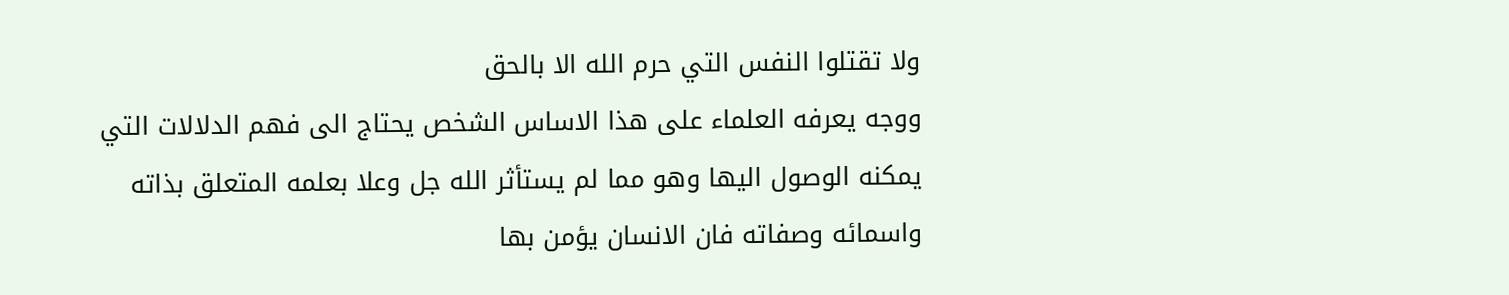ولا تقتلوا النفس التي حرم الله الا بالحق
ووجه يعرفه العلماء على هذا الاساس الشخص يحتاج الى فهم الدلالات التي يمكنه الوصول اليها وهو مما لم يستأثر الله جل وعلا بعلمه المتعلق بذاته واسمائه وصفاته فان الانسان يؤمن بها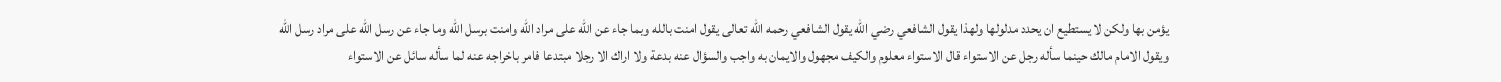يؤمن بها ولكن لا يستطيع ان يحدد مدلولها ولهذا يقول الشافعي رضي الله يقول الشافعي رحمه الله تعالى يقول امنت بالله وبما جاء عن الله على مراد الله وامنت برسل الله وما جاء عن رسل الله على مراد رسل الله
ويقول الامام مالك حينما سأله رجل عن الاستواء قال الاستواء معلوم والكيف مجهول والايمان به واجب والسؤال عنه بدعة ولا اراك الا رجلا مبتدعا فامر باخراجه عنه لما سأله سائل عن الاستواء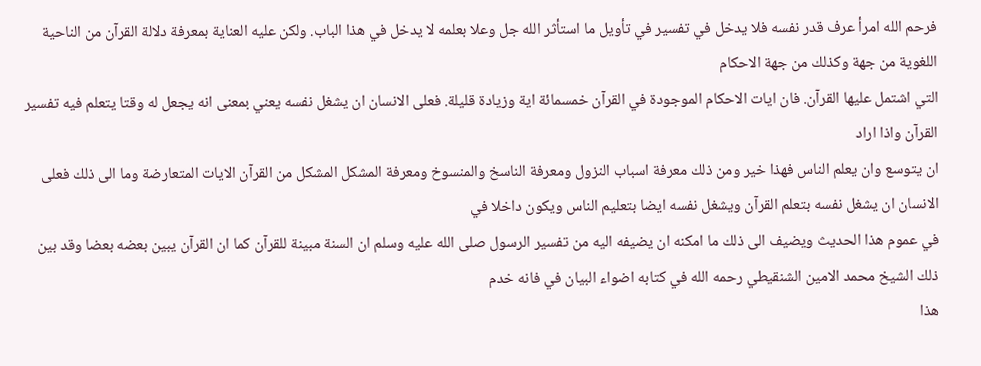فرحم الله امرأ عرف قدر نفسه فلا يدخل في تفسير في تأويل ما استأثر الله جل وعلا بعلمه لا يدخل في هذا الباب. ولكن عليه العناية بمعرفة دلالة القرآن من الناحية اللغوية من جهة وكذلك من جهة الاحكام
التي اشتمل عليها القرآن. فان ايات الاحكام الموجودة في القرآن خمسمائة اية وزيادة قليلة. فعلى الانسان ان يشغل نفسه يعني بمعنى انه يجعل له وقتا يتعلم فيه تفسير القرآن واذا اراد
ان يتوسع وان يعلم الناس فهذا خير ومن ذلك معرفة اسباب النزول ومعرفة الناسخ والمنسوخ ومعرفة المشكل المشكل من القرآن الايات المتعارضة وما الى ذلك فعلى الانسان ان يشغل نفسه بتعلم القرآن ويشغل نفسه ايضا بتعليم الناس ويكون داخلا في
في عموم هذا الحديث ويضيف الى ذلك ما امكنه ان يضيفه اليه من تفسير الرسول صلى الله عليه وسلم ان السنة مبينة للقرآن كما ان القرآن يبين بعضه بعضا وقد بين ذلك الشيخ محمد الامين الشنقيطي رحمه الله في كتابه اضواء البيان في فانه خدم
هذا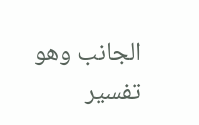الجانب وهو تفسير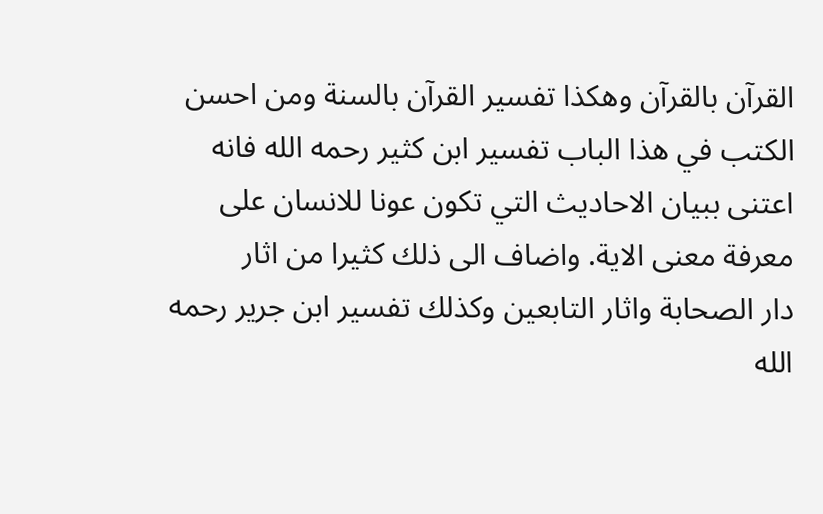القرآن بالقرآن وهكذا تفسير القرآن بالسنة ومن احسن الكتب في هذا الباب تفسير ابن كثير رحمه الله فانه اعتنى ببيان الاحاديث التي تكون عونا للانسان على معرفة معنى الاية. واضاف الى ذلك كثيرا من اثار
دار الصحابة واثار التابعين وكذلك تفسير ابن جرير رحمه الله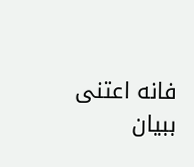فانه اعتنى ببيان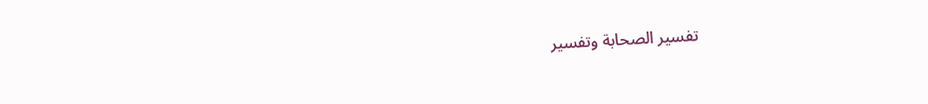تفسير الصحابة وتفسير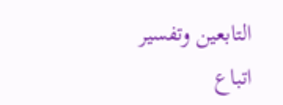التابعين وتفسير اتباع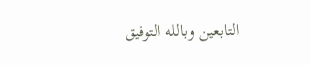التابعين وبالله التوفيق